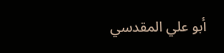أبو علي المقدسي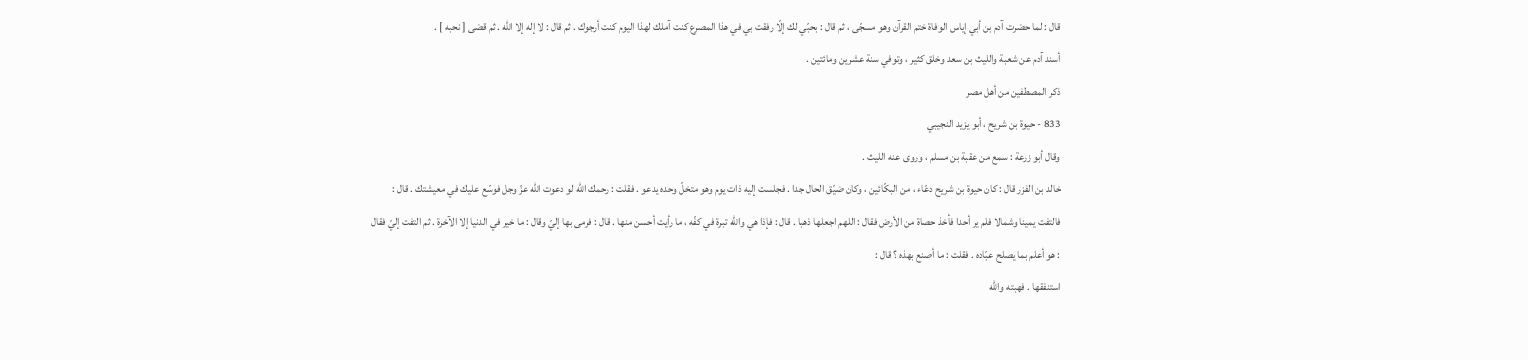قال : لما حضرت آدم بن أبي إياس الوفاة ختم القرآن وهو مسجّى ، ثم قال : بحبّي لك إلّا رفقت بي في هذا المصرع كنت آملك لهذا اليوم كنت أرجوك . ثم قال : لا إله إلا اللّه . ثم قضى [ نحبه ] .
أسند آدم عن شعبة والليث بن سعد وخلق كثير ، وتوفي سنة عشرين ومائتين .
ذكر المصطفين من أهل مصر
833 - حيوة بن شريح ، أبو يزيد النجيبي
وقال أبو زرعة : سمع من عقبة بن مسلم ، وروى عنه الليث .
خالد بن الفزر قال : كان حيوة بن شريح دعّاء ، من البكّائين ، وكان ضيّق الحال جدا . فجلست إليه ذات يوم وهو متخلّ وحده يدعو . فقلت : رحمك اللّه لو دعوت اللّه عزّ وجل فوسّع عليك في معيشتك . قال : فالتفت يمينا وشمالا فلم ير أحدا فأخذ حصاة من الأرض فقال : اللهم اجعلها ذهبا . قال : فإذا هي واللّه تبرة في كفّه ، ما رأيت أحسن منها . قال : فرمى بها إليّ وقال : ما خير في الدنيا إلا الآخرة . ثم التفت إليّ فقال : هو أعلم بما يصلح عبّاده . فقلت : ما أصنع بهذه ؟ قال :
استنفقها . فهبته واللّه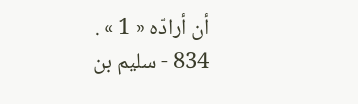أن أرادّه « 1 » .
834 - سليم بن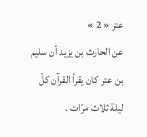عتر « 2 »
عن الحارث بن يزيد أن سليم بن عتر كان يقرأ القرآن كلّ ليلة ثلاث مرّات .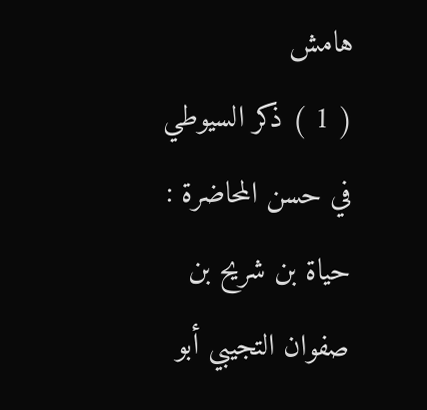هامش
( 1 ) ذكر السيوطي في حسن المحاضرة : حياة بن شريح بن صفوان التجيبي أبو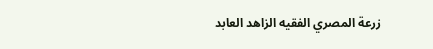زرعة المصري الفقيه الزاهد العابد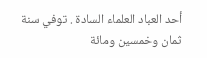أحد العباد العلماء السادة . توفي سنة ثمان وخمسين ومائة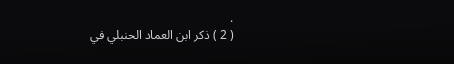.
( 2 ) ذكر ابن العماد الحنبلي في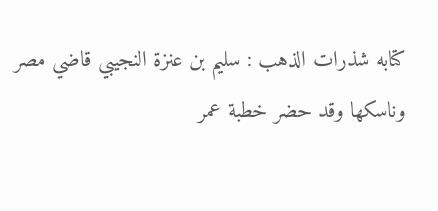كتابه شذرات الذهب : سليم بن عنزة النجيبي قاضي مصر وناسكها وقد حضر خطبة عمر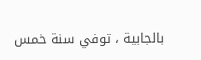بالجابية ، توفي سنة خمس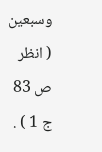وسبعين ( انظر ص 83 ج 1 ) .